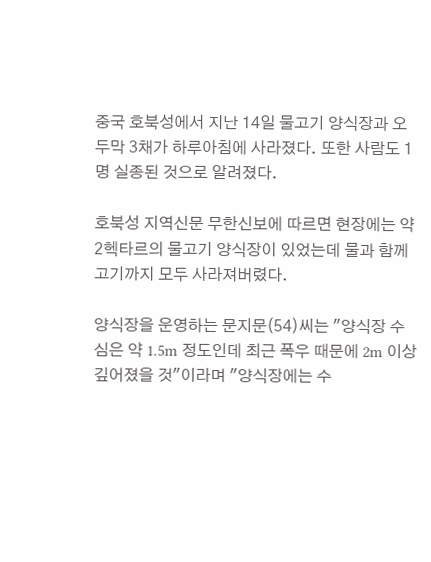중국 호북성에서 지난 14일 물고기 양식장과 오두막 3채가 하루아침에 사라졌다. 또한 사람도 1명 실종된 것으로 알려졌다.

호북성 지역신문 무한신보에 따르면 현장에는 약 2헥타르의 물고기 양식장이 있었는데 물과 함께 고기까지 모두 사라져버렸다.

양식장을 운영하는 문지문(54)씨는 "양식장 수심은 약 1.5m 정도인데 최근 폭우 때문에 2m 이상 깊어졌을 것"이라며 "양식장에는 수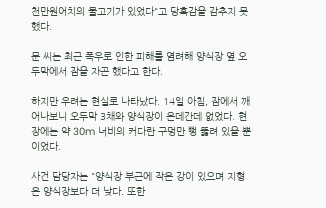천만원어치의 물고기가 있었다"고 당혹감을 감추지 못했다.

문 씨는 최근 폭우로 인한 피해를 염려해 양식장 옆 오두막에서 잠을 자곤 했다고 한다.

하지만 우려는 현실로 나타났다. 14일 아침, 잠에서 깨어나보니 오두막 3채와 양식장이 온데간데 없었다. 현장에는 약 30m 너비의 커다란 구멍만 뻥 뚫려 있을 뿐이었다.

사건 담당자는 "양식장 부근에 작은 강이 있으며 지형은 양식장보다 더 낮다. 또한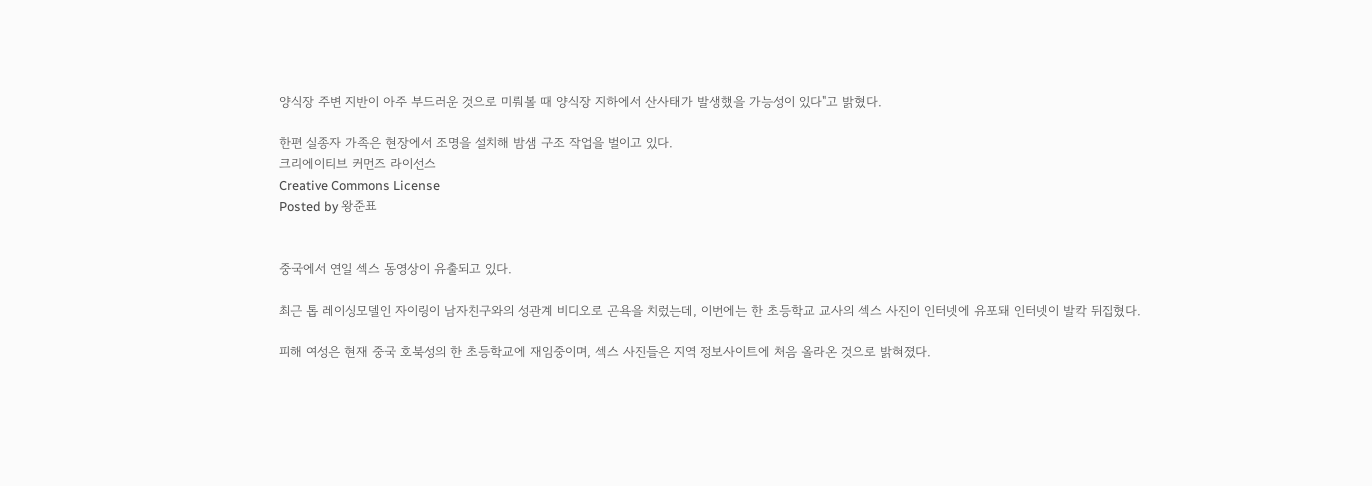양식장 주변 지반이 아주 부드러운 것으로 미뤄볼 때 양식장 지하에서 산사태가 발생했을 가능성이 있다"고 밝혔다.

한편 실종자 가족은 현장에서 조명을 설치해 밤샘 구조 작업을 벌이고 있다.
크리에이티브 커먼즈 라이선스
Creative Commons License
Posted by 왕준표


중국에서 연일 섹스 동영상이 유출되고 있다.

최근 톱 레이싱모델인 자이링이 남자친구와의 성관계 비디오로 곤욕을 치렀는데, 이번에는 한 초등학교 교사의 섹스 사진이 인터넷에 유포돼 인터넷이 발칵 뒤집혔다.

피해 여성은 현재 중국 호북성의 한 초등학교에 재임중이며, 섹스 사진들은 지역 정보사이트에 처음 올라온 것으로 밝혀졌다.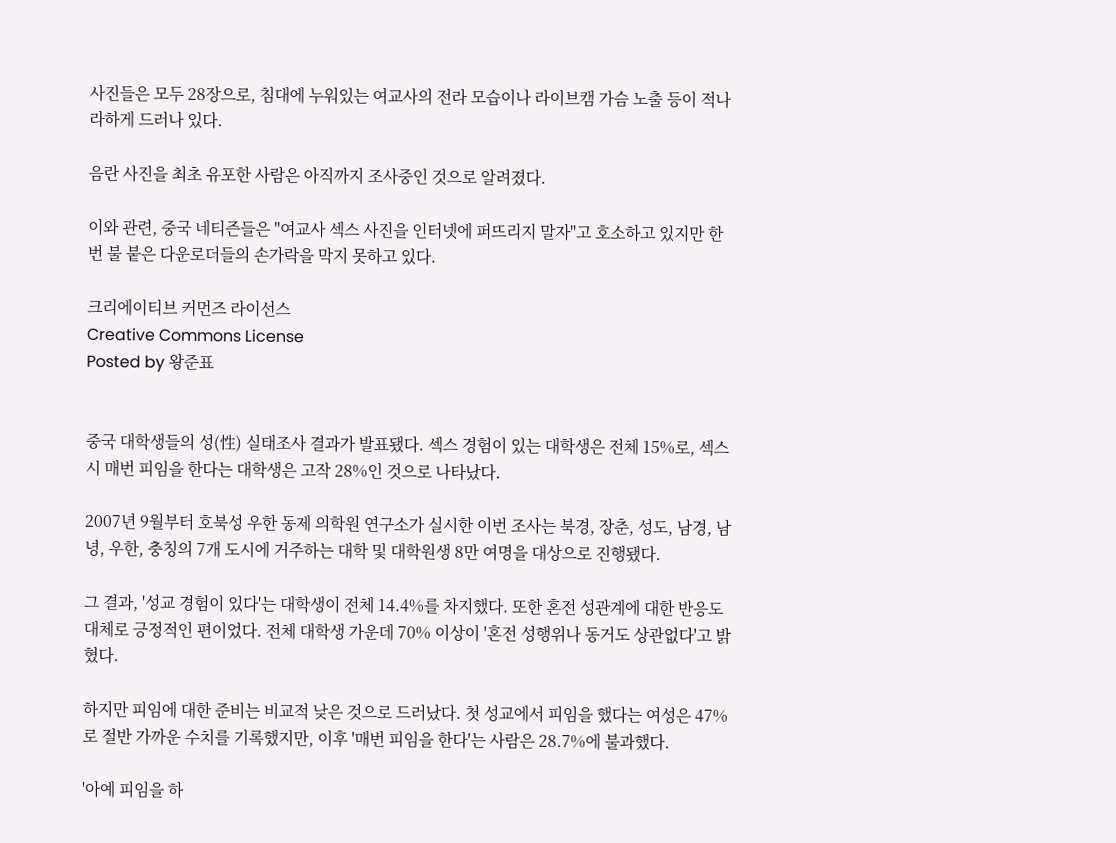사진들은 모두 28장으로, 침대에 누워있는 여교사의 전라 모습이나 라이브캠 가슴 노출 등이 적나라하게 드러나 있다.

음란 사진을 최초 유포한 사람은 아직까지 조사중인 것으로 알려졌다.

이와 관련, 중국 네티즌들은 "여교사 섹스 사진을 인터넷에 퍼뜨리지 말자"고 호소하고 있지만 한 번 불 붙은 다운로더들의 손가락을 막지 못하고 있다.

크리에이티브 커먼즈 라이선스
Creative Commons License
Posted by 왕준표


중국 대학생들의 성(性) 실태조사 결과가 발표됐다. 섹스 경험이 있는 대학생은 전체 15%로, 섹스시 매번 피임을 한다는 대학생은 고작 28%인 것으로 나타났다.

2007년 9월부터 호북성 우한 동제 의학원 연구소가 실시한 이번 조사는 북경, 장춘, 성도, 남경, 남녕, 우한, 충칭의 7개 도시에 거주하는 대학 및 대학원생 8만 여명을 대상으로 진행됐다.

그 결과, '성교 경험이 있다'는 대학생이 전체 14.4%를 차지했다. 또한 혼전 성관계에 대한 반응도 대체로 긍정적인 편이었다. 전체 대학생 가운데 70% 이상이 '혼전 성행위나 동거도 상관없다'고 밝혔다.

하지만 피임에 대한 준비는 비교적 낮은 것으로 드러났다. 첫 성교에서 피임을 했다는 여성은 47%로 절반 가까운 수치를 기록했지만, 이후 '매번 피임을 한다'는 사람은 28.7%에 불과했다.

'아예 피임을 하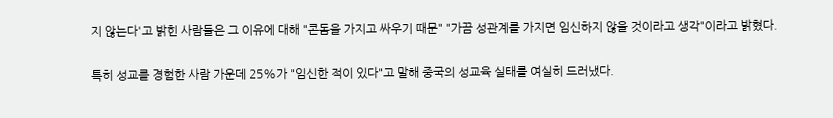지 않는다'고 밝힌 사람들은 그 이유에 대해 "콘돔을 가지고 싸우기 때문" "가끔 성관계를 가지면 임신하지 않을 것이라고 생각"이라고 밝혔다.

특히 성교를 경험한 사람 가운데 25%가 "임신한 적이 있다"고 말해 중국의 성교육 실태를 여실히 드러냈다.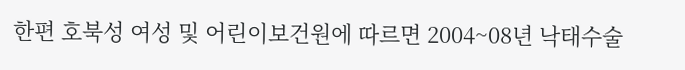한편 호북성 여성 및 어린이보건원에 따르면 2004~08년 낙태수술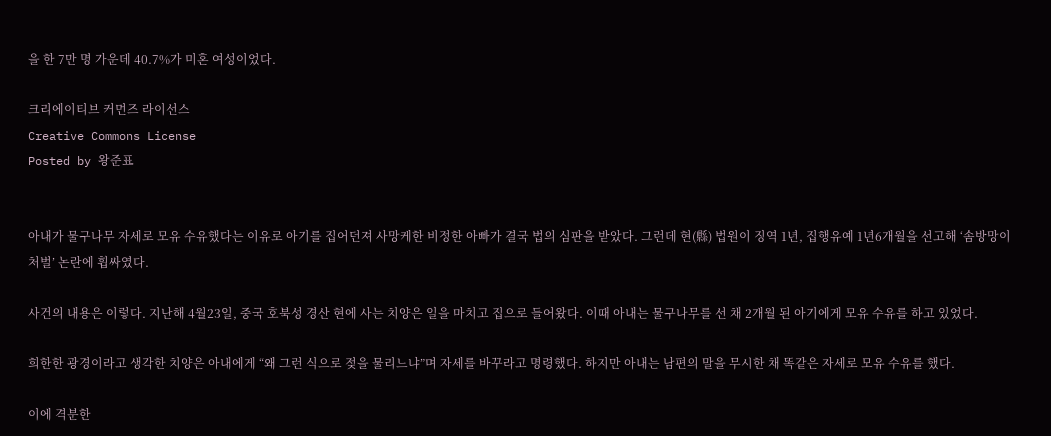을 한 7만 명 가운데 40.7%가 미혼 여성이었다.

크리에이티브 커먼즈 라이선스
Creative Commons License
Posted by 왕준표


아내가 물구나무 자세로 모유 수유했다는 이유로 아기를 집어던져 사망케한 비정한 아빠가 결국 법의 심판을 받았다. 그런데 현(縣) 법원이 징역 1년, 집행유예 1년6개월을 선고해 ‘솜방망이 처벌’ 논란에 휩싸였다.

사건의 내용은 이렇다. 지난해 4월23일, 중국 호북성 경산 현에 사는 치양은 일을 마치고 집으로 들어왔다. 이때 아내는 물구나무를 선 채 2개월 된 아기에게 모유 수유를 하고 있었다.

희한한 광경이라고 생각한 치양은 아내에게 “왜 그런 식으로 젖을 물리느냐”며 자세를 바꾸라고 명령했다. 하지만 아내는 남편의 말을 무시한 채 똑같은 자세로 모유 수유를 했다.

이에 격분한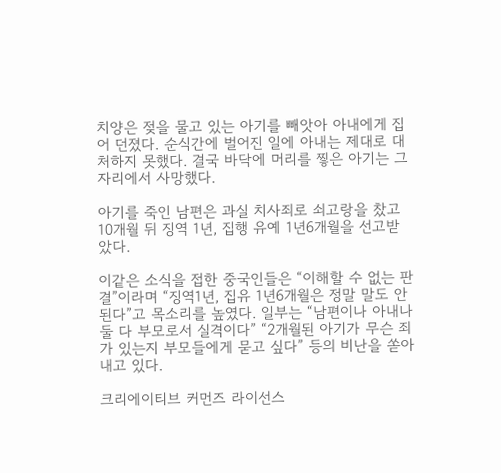치양은 젖을 물고 있는 아기를 빼앗아 아내에게 집어 던졌다. 순식간에 벌어진 일에 아내는 제대로 대처하지 못했다. 결국 바닥에 머리를 찧은 아기는 그 자리에서 사망했다.

아기를 죽인 남편은 과실 치사죄로 쇠고랑을 찼고 10개월 뒤 징역 1년, 집행 유예 1년6개월을 선고받았다.

이같은 소식을 접한 중국인들은 “이해할 수 없는 판결”이라며 “징역1년, 집유 1년6개월은 정말 말도 안 된다”고 목소리를 높였다. 일부는 “남편이나 아내나 둘 다 부모로서 실격이다” “2개월된 아기가 무슨 죄가 있는지 부모들에게 묻고 싶다” 등의 비난을 쏟아내고 있다.

크리에이티브 커먼즈 라이선스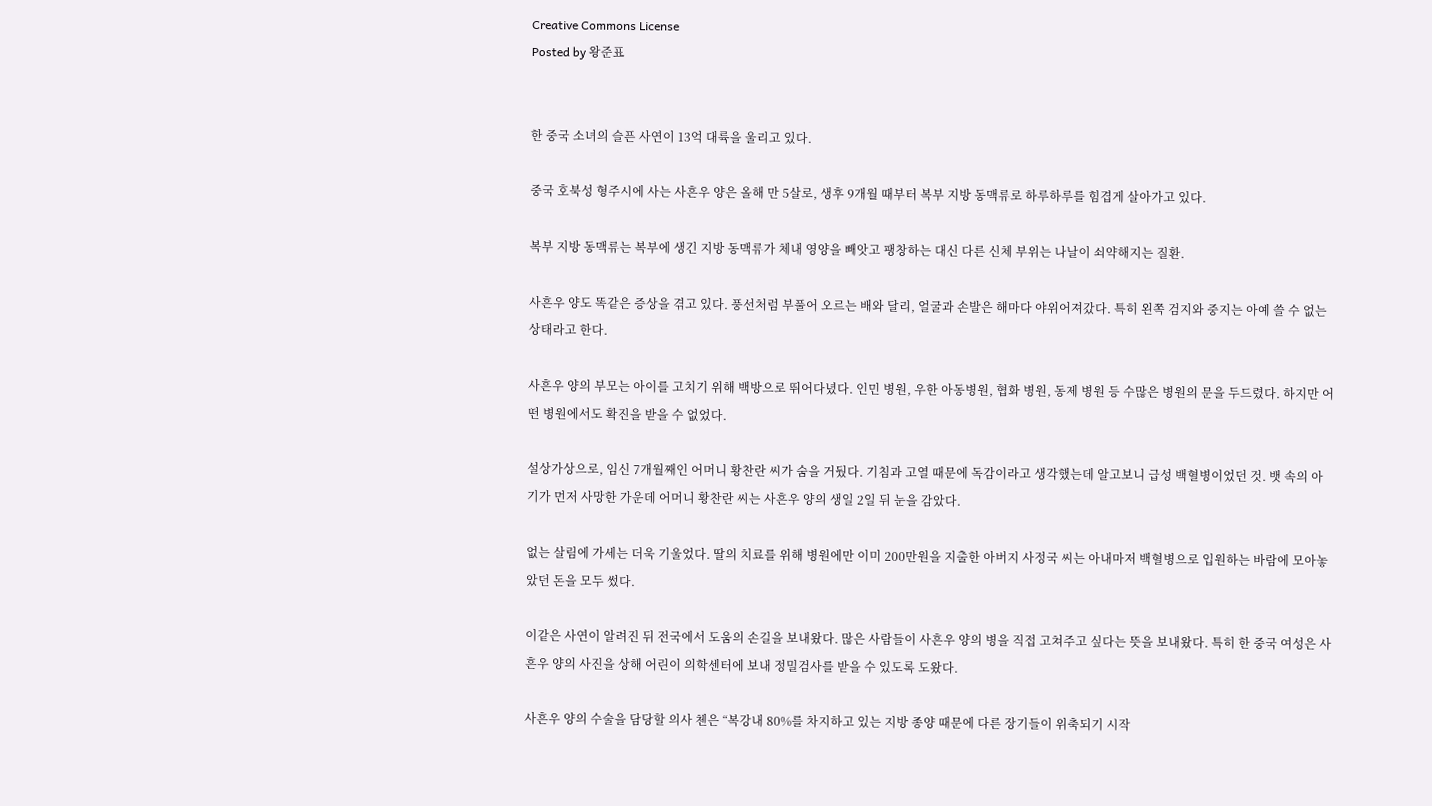Creative Commons License
Posted by 왕준표


한 중국 소녀의 슬픈 사연이 13억 대륙을 울리고 있다.

중국 호북성 형주시에 사는 사흔우 양은 올해 만 5살로, 생후 9개월 때부터 복부 지방 동맥류로 하루하루를 힘겹게 살아가고 있다.

복부 지방 동맥류는 복부에 생긴 지방 동맥류가 체내 영양을 빼앗고 팽창하는 대신 다른 신체 부위는 나날이 쇠약해지는 질환.

사흔우 양도 똑같은 증상을 겪고 있다. 풍선처럼 부풀어 오르는 배와 달리, 얼굴과 손발은 해마다 야위어져갔다. 특히 왼쪽 검지와 중지는 아예 쓸 수 없는 상태라고 한다.

사흔우 양의 부모는 아이를 고치기 위해 백방으로 뛰어다녔다. 인민 병원, 우한 아동병원, 협화 병원, 동제 병원 등 수많은 병원의 문을 두드렸다. 하지만 어떤 병원에서도 확진을 받을 수 없었다.

설상가상으로, 임신 7개월째인 어머니 황찬란 씨가 숨을 거뒀다. 기침과 고열 때문에 독감이라고 생각했는데 알고보니 급성 백혈병이었던 것. 뱃 속의 아기가 먼저 사망한 가운데 어머니 황찬란 씨는 사흔우 양의 생일 2일 뒤 눈을 감았다.

없는 살림에 가세는 더욱 기울었다. 딸의 치료를 위해 병원에만 이미 200만원을 지출한 아버지 사정국 씨는 아내마저 백혈병으로 입원하는 바람에 모아놓았던 돈을 모두 썼다.

이같은 사연이 알려진 뒤 전국에서 도움의 손길을 보내왔다. 많은 사람들이 사흔우 양의 병을 직접 고쳐주고 싶다는 뜻을 보내왔다. 특히 한 중국 여성은 사흔우 양의 사진을 상해 어린이 의학센터에 보내 정밀검사를 받을 수 있도록 도왔다.

사흔우 양의 수술을 담당할 의사 첸은 “복강내 80%를 차지하고 있는 지방 종양 때문에 다른 장기들이 위축되기 시작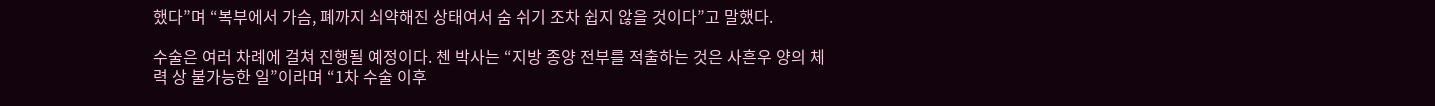했다”며 “복부에서 가슴, 폐까지 쇠약해진 상태여서 숨 쉬기 조차 쉽지 않을 것이다”고 말했다.

수술은 여러 차례에 걸쳐 진행될 예정이다. 첸 박사는 “지방 종양 전부를 적출하는 것은 사흔우 양의 체력 상 불가능한 일”이라며 “1차 수술 이후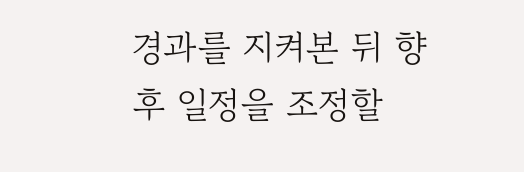경과를 지켜본 뒤 향후 일정을 조정할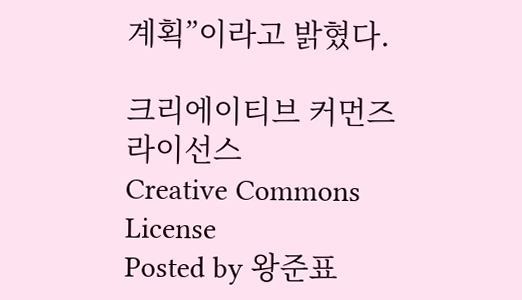계획”이라고 밝혔다.

크리에이티브 커먼즈 라이선스
Creative Commons License
Posted by 왕준표